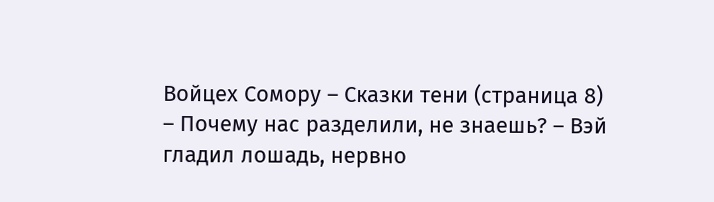Войцех Сомору – Сказки тени (страница 8)
– Почему нас разделили, не знаешь? – Вэй гладил лошадь, нервно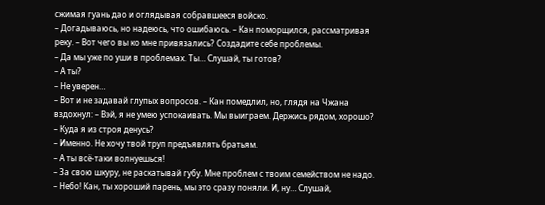сжимая гуань дао и оглядывая собравшееся войско.
– Догадываюсь, но надеюсь, что ошибаюсь. – Кан поморщился, рассматривая реку. – Вот чего вы ко мне привязались? Создадите себе проблемы.
– Да мы уже по уши в проблемах. Ты… Слушай, ты готов?
– А ты?
– Не уверен…
– Вот и не задавай глупых вопросов. – Кан помедлил, но, глядя на Чжана вздохнул: – Вэй, я не умею успокаивать. Мы выиграем. Держись рядом, хорошо?
– Куда я из строя денусь?
– Именно. Не хочу твой труп предъявлять братьям.
– А ты всё-таки волнуешься!
– За свою шкуру, не раскатывай губу. Мне проблем с твоим семейством не надо.
– Небо! Кан, ты хороший парень, мы это сразу поняли. И, ну… Слушай,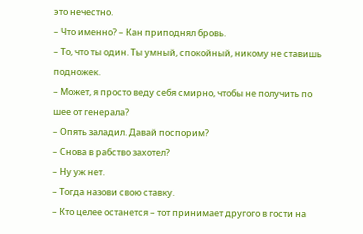это нечестно.
– Что именно? – Кан приподнял бровь.
– То, что ты один. Ты умный, спокойный, никому не ставишь подножек.
– Может, я просто веду себя смирно, чтобы не получить по шее от генерала?
– Опять заладил. Давай поспорим?
– Снова в рабство захотел?
– Ну уж нет.
– Тогда назови свою ставку.
– Кто целее останется – тот принимает другого в гости на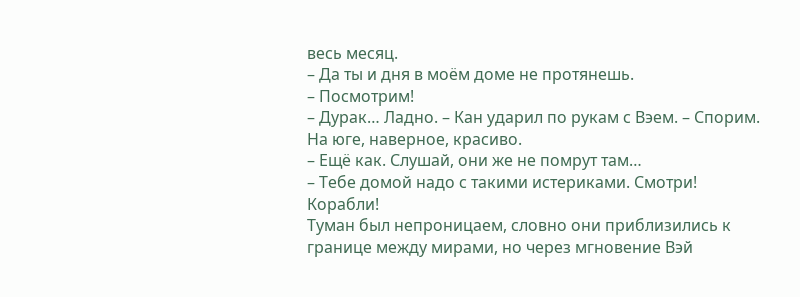весь месяц.
– Да ты и дня в моём доме не протянешь.
– Посмотрим!
– Дурак… Ладно. – Кан ударил по рукам с Вэем. – Спорим. На юге, наверное, красиво.
– Ещё как. Слушай, они же не помрут там…
– Тебе домой надо с такими истериками. Смотри! Корабли!
Туман был непроницаем, словно они приблизились к границе между мирами, но через мгновение Вэй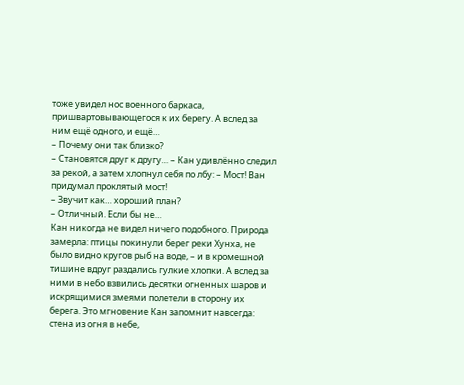тоже увидел нос военного баркаса, пришвартовывающегося к их берегу. А вслед за ним ещё одного, и ещё…
– Почему они так близко?
– Становятся друг к другу… – Кан удивлённо следил за рекой, а затем хлопнул себя по лбу: – Мост! Ван придумал проклятый мост!
– Звучит как… хороший план?
– Отличный. Если бы не…
Кан никогда не видел ничего подобного. Природа замерла: птицы покинули берег реки Хунха, не было видно кругов рыб на воде, – и в кромешной тишине вдруг раздались гулкие хлопки. А вслед за ними в небо взвились десятки огненных шаров и искрящимися змеями полетели в сторону их берега. Это мгновение Кан запомнит навсегда: стена из огня в небе,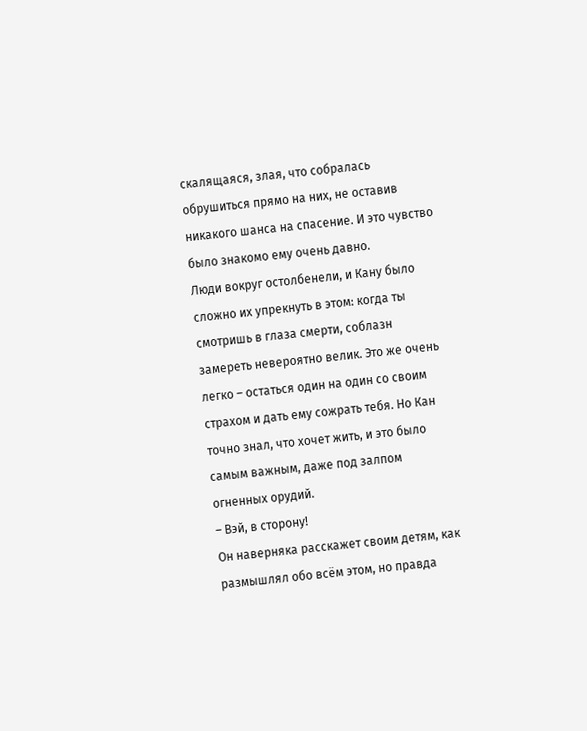скалящаяся, злая, что собралась обрушиться прямо на них, не оставив никакого шанса на спасение. И это чувство было знакомо ему очень давно.
Люди вокруг остолбенели, и Кану было сложно их упрекнуть в этом: когда ты смотришь в глаза смерти, соблазн замереть невероятно велик. Это же очень легко – остаться один на один со своим страхом и дать ему сожрать тебя. Но Кан точно знал, что хочет жить, и это было самым важным, даже под залпом огненных орудий.
– Вэй, в сторону!
Он наверняка расскажет своим детям, как размышлял обо всём этом, но правда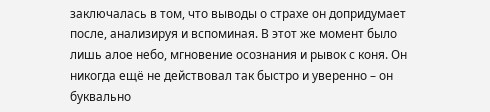заключалась в том, что выводы о страхе он допридумает после, анализируя и вспоминая. В этот же момент было лишь алое небо, мгновение осознания и рывок с коня. Он никогда ещё не действовал так быстро и уверенно – он буквально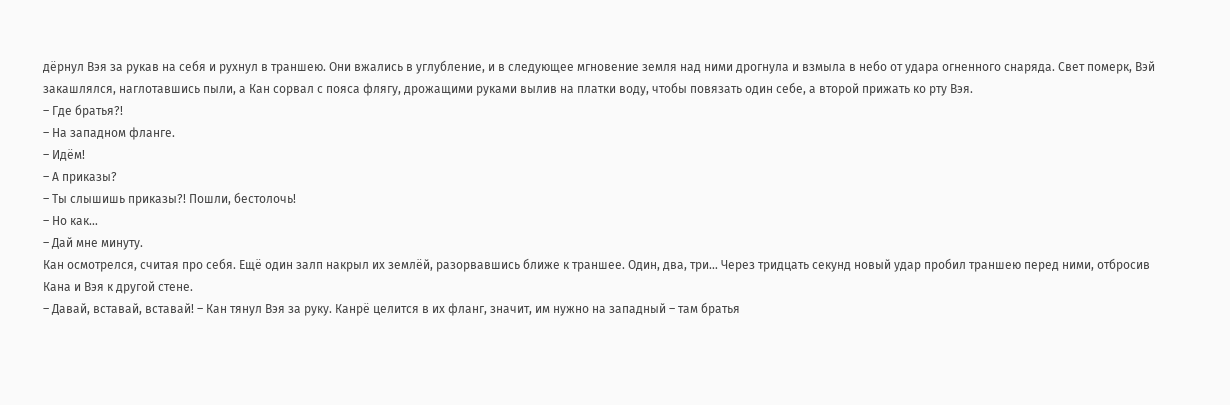дёрнул Вэя за рукав на себя и рухнул в траншею. Они вжались в углубление, и в следующее мгновение земля над ними дрогнула и взмыла в небо от удара огненного снаряда. Свет померк, Вэй закашлялся, наглотавшись пыли, а Кан сорвал с пояса флягу, дрожащими руками вылив на платки воду, чтобы повязать один себе, а второй прижать ко рту Вэя.
– Где братья?!
– На западном фланге.
– Идём!
– А приказы?
– Ты слышишь приказы?! Пошли, бестолочь!
– Но как…
– Дай мне минуту.
Кан осмотрелся, считая про себя. Ещё один залп накрыл их землёй, разорвавшись ближе к траншее. Один, два, три… Через тридцать секунд новый удар пробил траншею перед ними, отбросив Кана и Вэя к другой стене.
– Давай, вставай, вставай! – Кан тянул Вэя за руку. Канрё целится в их фланг, значит, им нужно на западный – там братья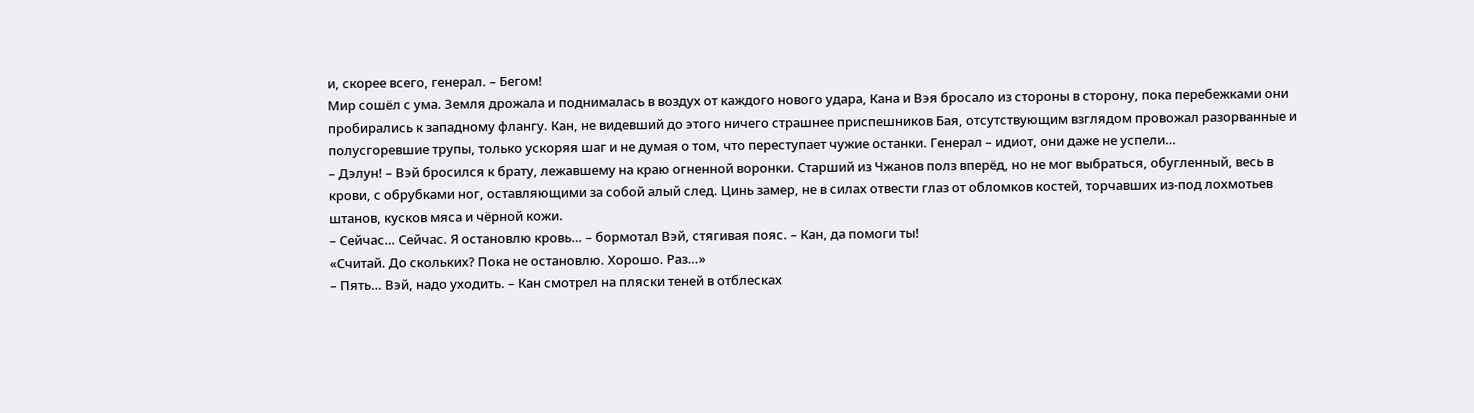и, скорее всего, генерал. – Бегом!
Мир сошёл с ума. Земля дрожала и поднималась в воздух от каждого нового удара, Кана и Вэя бросало из стороны в сторону, пока перебежками они пробирались к западному флангу. Кан, не видевший до этого ничего страшнее приспешников Бая, отсутствующим взглядом провожал разорванные и полусгоревшие трупы, только ускоряя шаг и не думая о том, что переступает чужие останки. Генерал – идиот, они даже не успели…
– Дэлун! – Вэй бросился к брату, лежавшему на краю огненной воронки. Старший из Чжанов полз вперёд, но не мог выбраться, обугленный, весь в крови, с обрубками ног, оставляющими за собой алый след. Цинь замер, не в силах отвести глаз от обломков костей, торчавших из-под лохмотьев штанов, кусков мяса и чёрной кожи.
– Сейчас… Сейчас. Я остановлю кровь… – бормотал Вэй, стягивая пояс. – Кан, да помоги ты!
«Считай. До скольких? Пока не остановлю. Хорошо. Раз…»
– Пять… Вэй, надо уходить. – Кан смотрел на пляски теней в отблесках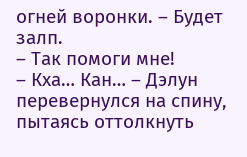огней воронки. – Будет залп.
– Так помоги мне!
– Кха… Кан… – Дэлун перевернулся на спину, пытаясь оттолкнуть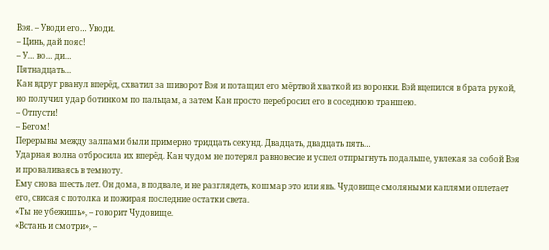Вэя. – Уводи его… Уводи.
– Цинь, дай пояс!
– У… во… ди…
Пятнадцать…
Кан вдруг рванул вперёд, схватил за шиворот Вэя и потащил его мёртвой хваткой из воронки. Вэй вцепился в брата рукой, но получил удар ботинком по пальцам, а затем Кан просто перебросил его в соседнюю траншею.
– Отпусти!
– Бегом!
Перерывы между залпами были примерно тридцать секунд. Двадцать, двадцать пять…
Ударная волна отбросила их вперёд. Кан чудом не потерял равновесие и успел отпрыгнуть подальше, увлекая за собой Вэя и проваливаясь в темноту.
Ему снова шесть лет. Он дома, в подвале, и не разглядеть, кошмар это или явь. Чудовище смоляными каплями оплетает его, свисая с потолка и пожирая последние остатки света.
«Ты не убежишь», – говорит Чудовище.
«Встань и смотри», –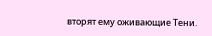вторят ему оживающие Тени.